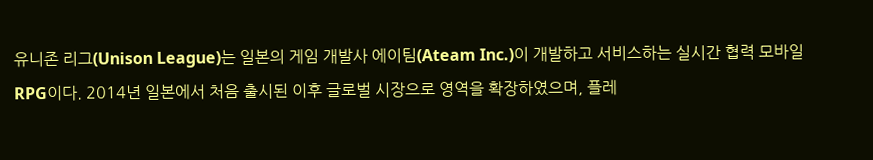유니존 리그(Unison League)는 일본의 게임 개발사 에이팀(Ateam Inc.)이 개발하고 서비스하는 실시간 협력 모바일 RPG이다. 2014년 일본에서 처음 출시된 이후 글로벌 시장으로 영역을 확장하였으며, 플레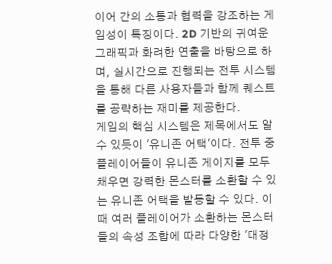이어 간의 소통과 협력을 강조하는 게임성이 특징이다. 2D 기반의 귀여운 그래픽과 화려한 연출을 바탕으로 하며, 실시간으로 진행되는 전투 시스템을 통해 다른 사용자들과 함께 퀘스트를 공략하는 재미를 제공한다.
게임의 핵심 시스템은 제목에서도 알 수 있듯이 '유니존 어택'이다. 전투 중 플레이어들이 유니존 게이지를 모두 채우면 강력한 몬스터를 소환할 수 있는 유니존 어택을 발동할 수 있다. 이때 여러 플레이어가 소환하는 몬스터들의 속성 조합에 따라 다양한 '대정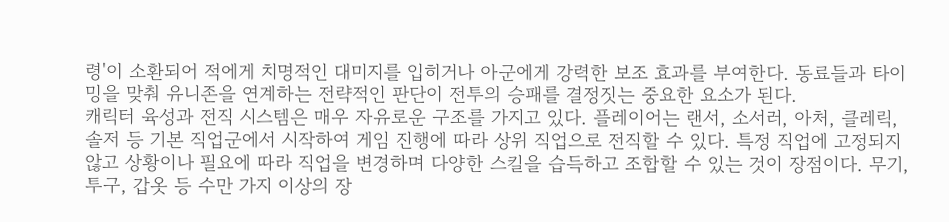령'이 소환되어 적에게 치명적인 대미지를 입히거나 아군에게 강력한 보조 효과를 부여한다. 동료들과 타이밍을 맞춰 유니존을 연계하는 전략적인 판단이 전투의 승패를 결정짓는 중요한 요소가 된다.
캐릭터 육성과 전직 시스템은 매우 자유로운 구조를 가지고 있다. 플레이어는 랜서, 소서러, 아처, 클레릭, 솔저 등 기본 직업군에서 시작하여 게임 진행에 따라 상위 직업으로 전직할 수 있다. 특정 직업에 고정되지 않고 상황이나 필요에 따라 직업을 변경하며 다양한 스킬을 습득하고 조합할 수 있는 것이 장점이다. 무기, 투구, 갑옷 등 수만 가지 이상의 장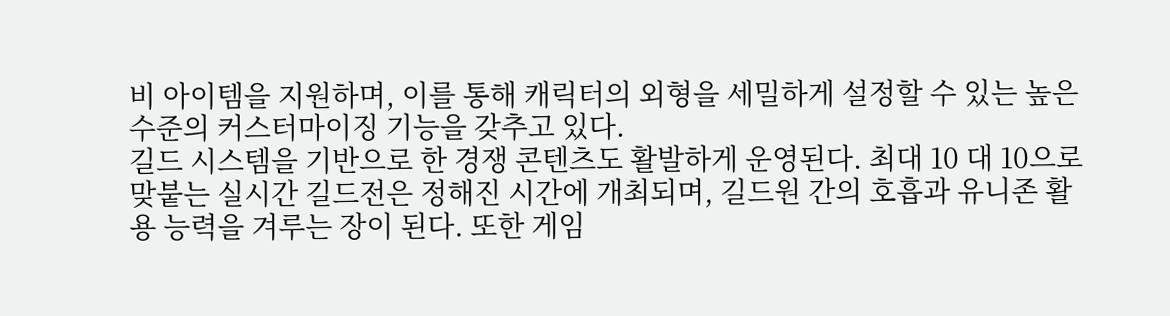비 아이템을 지원하며, 이를 통해 캐릭터의 외형을 세밀하게 설정할 수 있는 높은 수준의 커스터마이징 기능을 갖추고 있다.
길드 시스템을 기반으로 한 경쟁 콘텐츠도 활발하게 운영된다. 최대 10 대 10으로 맞붙는 실시간 길드전은 정해진 시간에 개최되며, 길드원 간의 호흡과 유니존 활용 능력을 겨루는 장이 된다. 또한 게임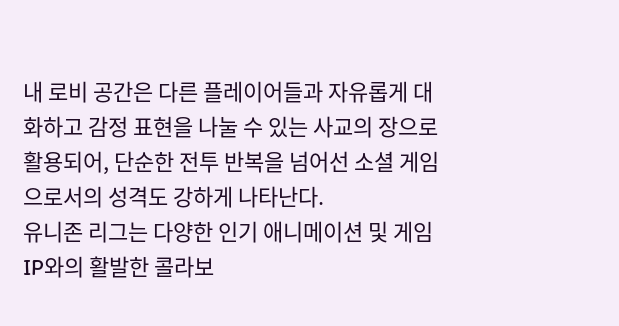내 로비 공간은 다른 플레이어들과 자유롭게 대화하고 감정 표현을 나눌 수 있는 사교의 장으로 활용되어, 단순한 전투 반복을 넘어선 소셜 게임으로서의 성격도 강하게 나타난다.
유니존 리그는 다양한 인기 애니메이션 및 게임 IP와의 활발한 콜라보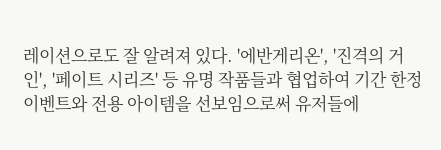레이션으로도 잘 알려져 있다. '에반게리온', '진격의 거인', '페이트 시리즈' 등 유명 작품들과 협업하여 기간 한정 이벤트와 전용 아이템을 선보임으로써 유저들에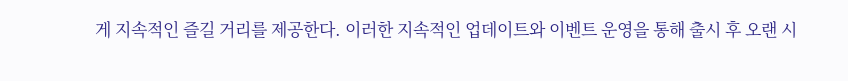게 지속적인 즐길 거리를 제공한다. 이러한 지속적인 업데이트와 이벤트 운영을 통해 출시 후 오랜 시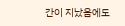간이 지났음에도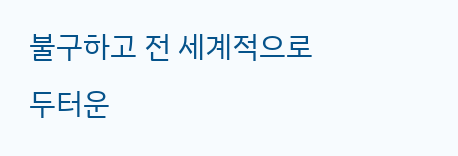불구하고 전 세계적으로 두터운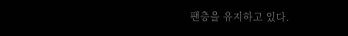팬층을 유지하고 있다.